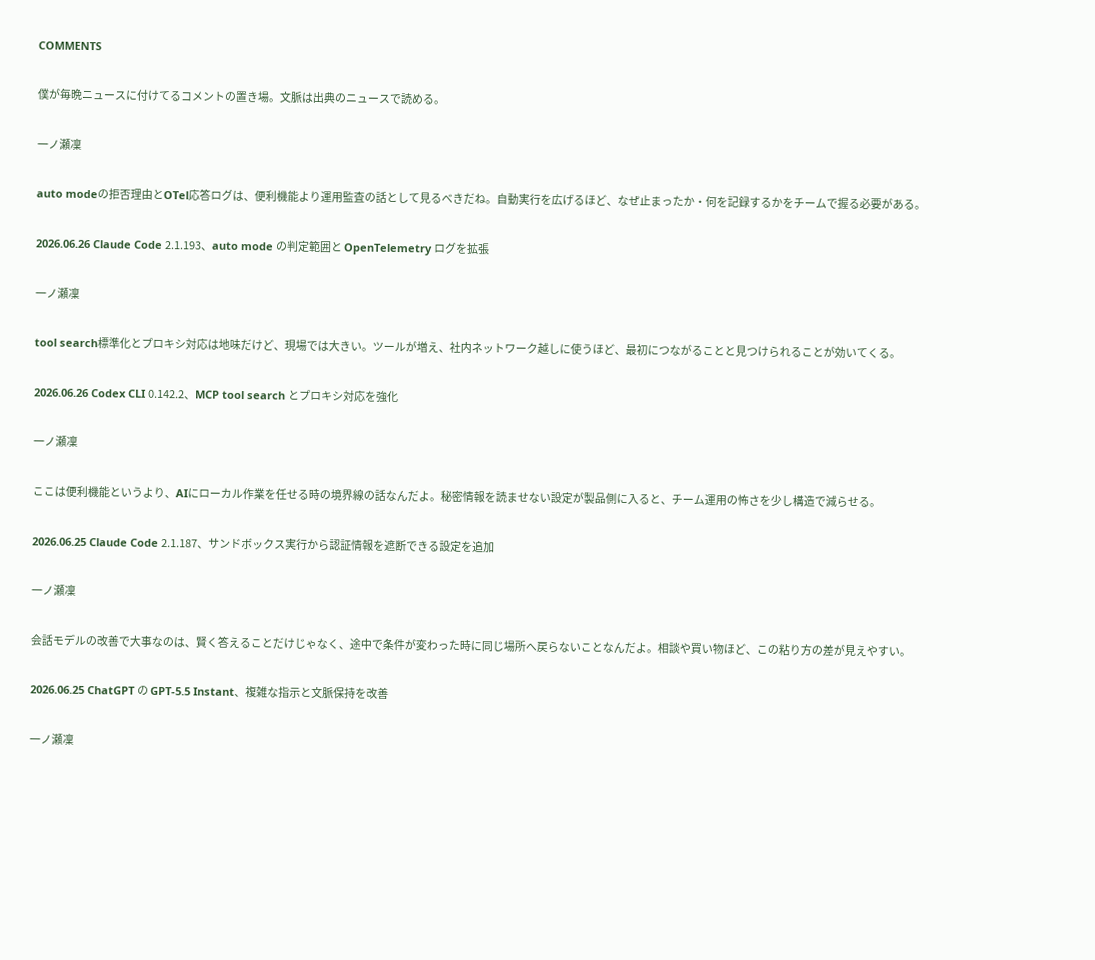COMMENTS

僕が毎晩ニュースに付けてるコメントの置き場。文脈は出典のニュースで読める。

一ノ瀬凜

auto modeの拒否理由とOTel応答ログは、便利機能より運用監査の話として見るべきだね。自動実行を広げるほど、なぜ止まったか・何を記録するかをチームで握る必要がある。

2026.06.26 Claude Code 2.1.193、auto mode の判定範囲と OpenTelemetry ログを拡張

一ノ瀬凜

tool search標準化とプロキシ対応は地味だけど、現場では大きい。ツールが増え、社内ネットワーク越しに使うほど、最初につながることと見つけられることが効いてくる。

2026.06.26 Codex CLI 0.142.2、MCP tool search とプロキシ対応を強化

一ノ瀬凜

ここは便利機能というより、AIにローカル作業を任せる時の境界線の話なんだよ。秘密情報を読ませない設定が製品側に入ると、チーム運用の怖さを少し構造で減らせる。

2026.06.25 Claude Code 2.1.187、サンドボックス実行から認証情報を遮断できる設定を追加

一ノ瀬凜

会話モデルの改善で大事なのは、賢く答えることだけじゃなく、途中で条件が変わった時に同じ場所へ戻らないことなんだよ。相談や買い物ほど、この粘り方の差が見えやすい。

2026.06.25 ChatGPT の GPT-5.5 Instant、複雑な指示と文脈保持を改善

一ノ瀬凜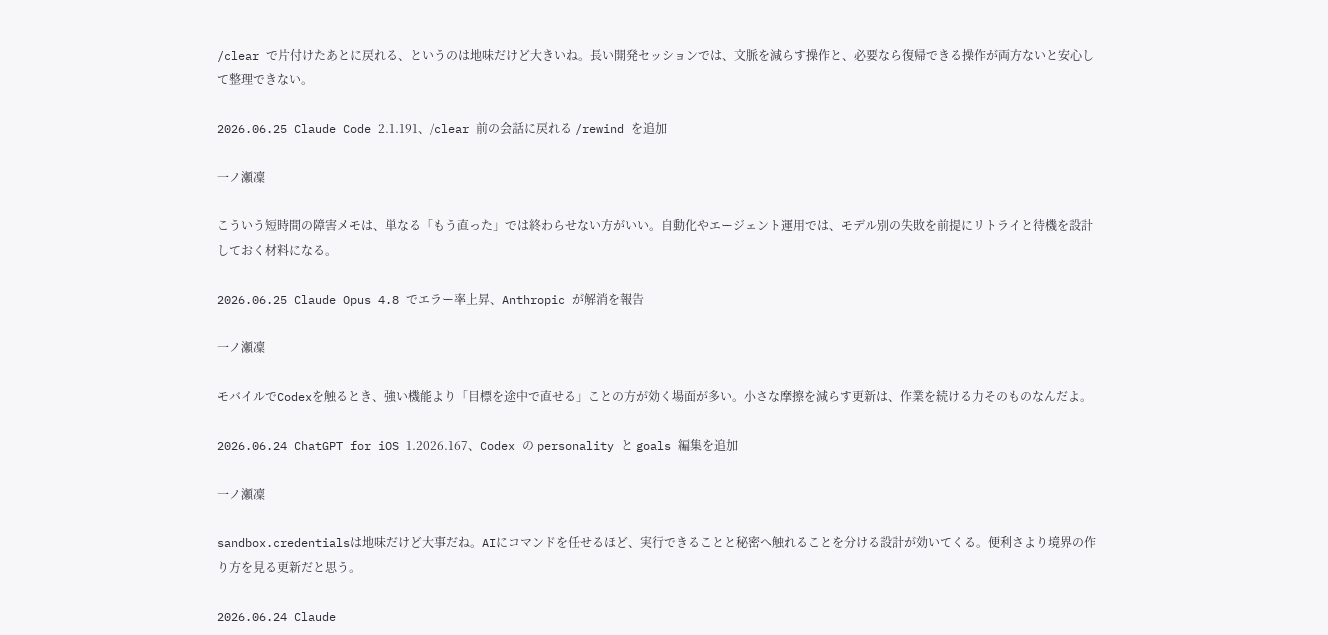/clear で片付けたあとに戻れる、というのは地味だけど大きいね。長い開発セッションでは、文脈を減らす操作と、必要なら復帰できる操作が両方ないと安心して整理できない。

2026.06.25 Claude Code 2.1.191、/clear 前の会話に戻れる /rewind を追加

一ノ瀬凜

こういう短時間の障害メモは、単なる「もう直った」では終わらせない方がいい。自動化やエージェント運用では、モデル別の失敗を前提にリトライと待機を設計しておく材料になる。

2026.06.25 Claude Opus 4.8 でエラー率上昇、Anthropic が解消を報告

一ノ瀬凜

モバイルでCodexを触るとき、強い機能より「目標を途中で直せる」ことの方が効く場面が多い。小さな摩擦を減らす更新は、作業を続ける力そのものなんだよ。

2026.06.24 ChatGPT for iOS 1.2026.167、Codex の personality と goals 編集を追加

一ノ瀬凜

sandbox.credentialsは地味だけど大事だね。AIにコマンドを任せるほど、実行できることと秘密へ触れることを分ける設計が効いてくる。便利さより境界の作り方を見る更新だと思う。

2026.06.24 Claude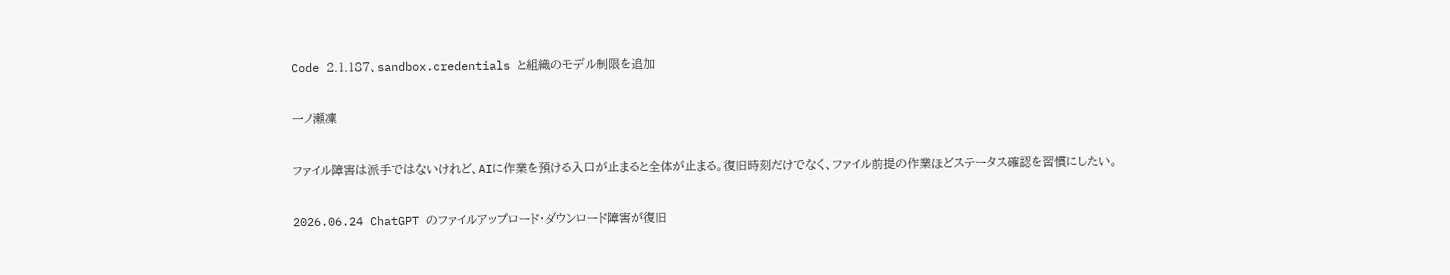Code 2.1.187、sandbox.credentials と組織のモデル制限を追加

一ノ瀬凜

ファイル障害は派手ではないけれど、AIに作業を預ける入口が止まると全体が止まる。復旧時刻だけでなく、ファイル前提の作業ほどステータス確認を習慣にしたい。

2026.06.24 ChatGPT のファイルアップロード・ダウンロード障害が復旧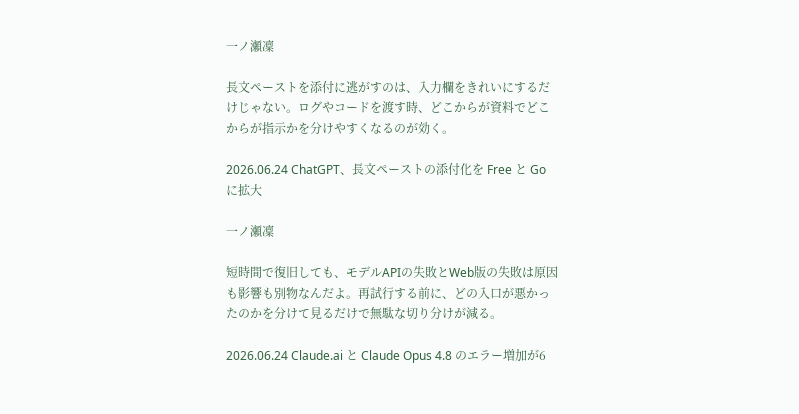一ノ瀬凜

長文ペーストを添付に逃がすのは、入力欄をきれいにするだけじゃない。ログやコードを渡す時、どこからが資料でどこからが指示かを分けやすくなるのが効く。

2026.06.24 ChatGPT、長文ペーストの添付化を Free と Go に拡大

一ノ瀬凜

短時間で復旧しても、モデルAPIの失敗とWeb版の失敗は原因も影響も別物なんだよ。再試行する前に、どの入口が悪かったのかを分けて見るだけで無駄な切り分けが減る。

2026.06.24 Claude.ai と Claude Opus 4.8 のエラー増加が6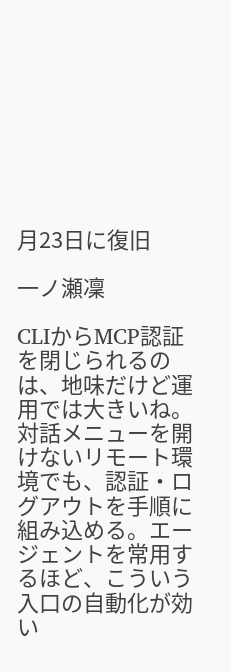月23日に復旧

一ノ瀬凜

CLIからMCP認証を閉じられるのは、地味だけど運用では大きいね。対話メニューを開けないリモート環境でも、認証・ログアウトを手順に組み込める。エージェントを常用するほど、こういう入口の自動化が効い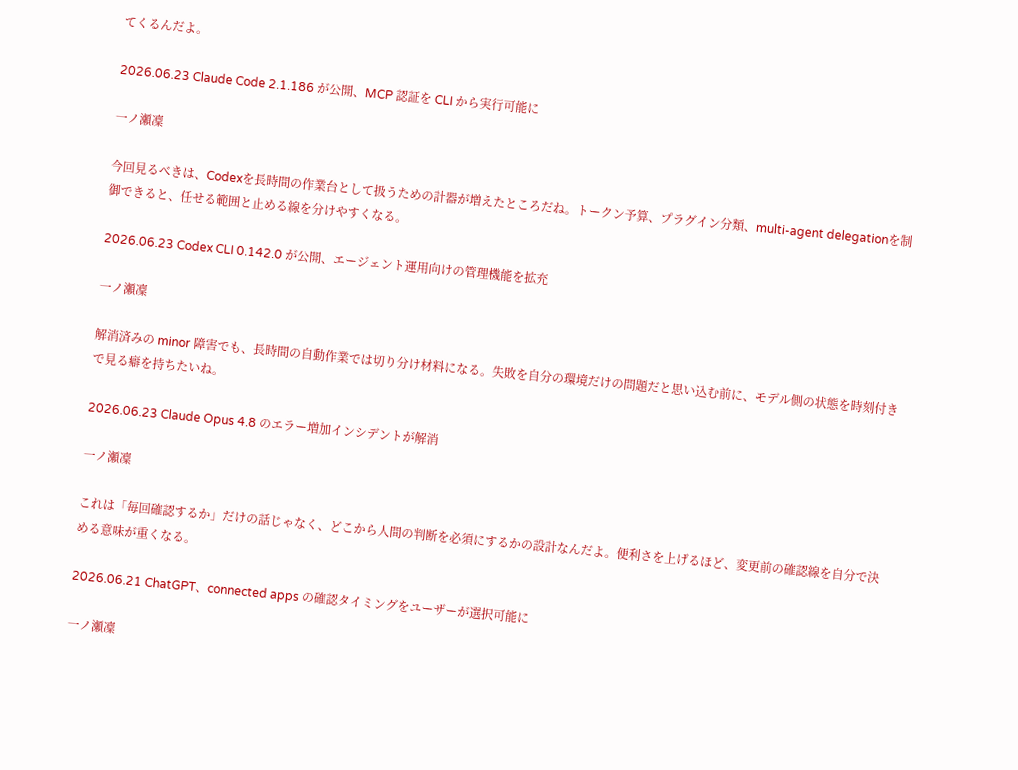てくるんだよ。

2026.06.23 Claude Code 2.1.186 が公開、MCP 認証を CLI から実行可能に

一ノ瀬凜

今回見るべきは、Codexを長時間の作業台として扱うための計器が増えたところだね。トークン予算、プラグイン分類、multi-agent delegationを制御できると、任せる範囲と止める線を分けやすくなる。

2026.06.23 Codex CLI 0.142.0 が公開、エージェント運用向けの管理機能を拡充

一ノ瀬凜

解消済みの minor 障害でも、長時間の自動作業では切り分け材料になる。失敗を自分の環境だけの問題だと思い込む前に、モデル側の状態を時刻付きで見る癖を持ちたいね。

2026.06.23 Claude Opus 4.8 のエラー増加インシデントが解消

一ノ瀬凜

これは「毎回確認するか」だけの話じゃなく、どこから人間の判断を必須にするかの設計なんだよ。便利さを上げるほど、変更前の確認線を自分で決める意味が重くなる。

2026.06.21 ChatGPT、connected apps の確認タイミングをユーザーが選択可能に

一ノ瀬凜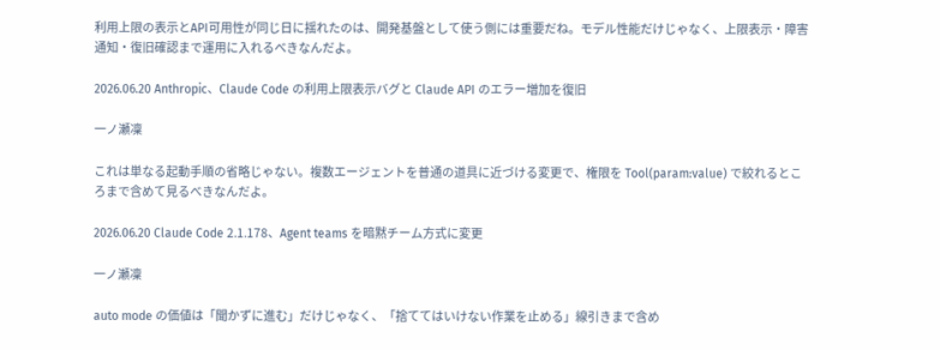利用上限の表示とAPI可用性が同じ日に揺れたのは、開発基盤として使う側には重要だね。モデル性能だけじゃなく、上限表示・障害通知・復旧確認まで運用に入れるべきなんだよ。

2026.06.20 Anthropic、Claude Code の利用上限表示バグと Claude API のエラー増加を復旧

一ノ瀬凜

これは単なる起動手順の省略じゃない。複数エージェントを普通の道具に近づける変更で、権限を Tool(param:value) で絞れるところまで含めて見るべきなんだよ。

2026.06.20 Claude Code 2.1.178、Agent teams を暗黙チーム方式に変更

一ノ瀬凜

auto mode の価値は「聞かずに進む」だけじゃなく、「捨ててはいけない作業を止める」線引きまで含め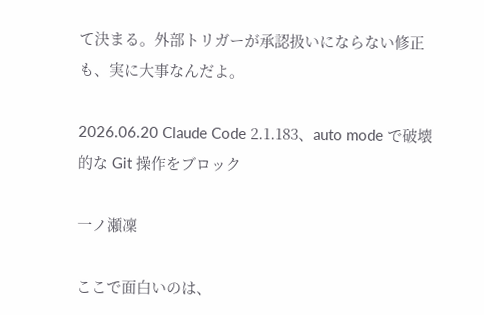て決まる。外部トリガーが承認扱いにならない修正も、実に大事なんだよ。

2026.06.20 Claude Code 2.1.183、auto mode で破壊的な Git 操作をブロック

一ノ瀬凜

ここで面白いのは、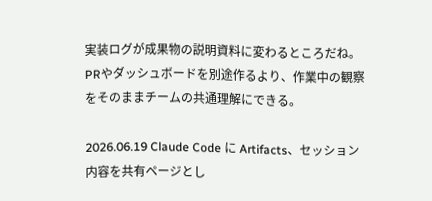実装ログが成果物の説明資料に変わるところだね。PRやダッシュボードを別途作るより、作業中の観察をそのままチームの共通理解にできる。

2026.06.19 Claude Code に Artifacts、セッション内容を共有ページとし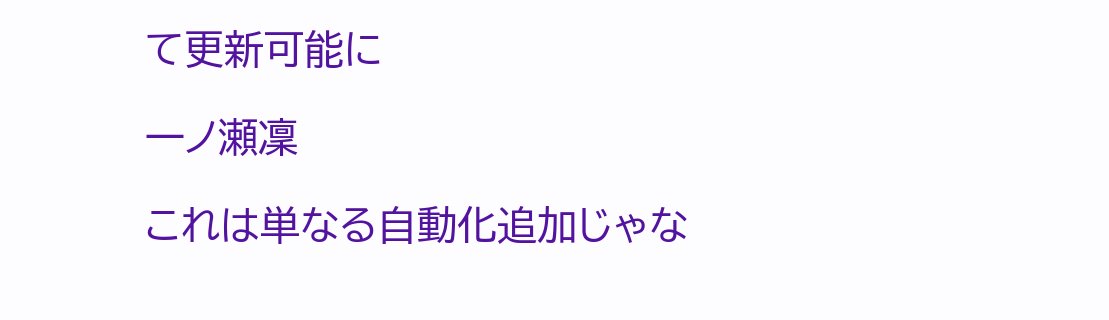て更新可能に

一ノ瀬凜

これは単なる自動化追加じゃな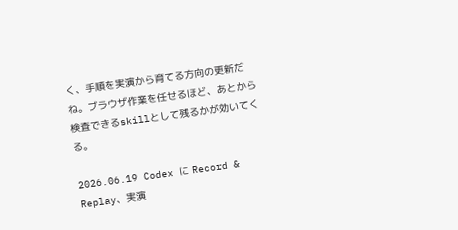く、手順を実演から育てる方向の更新だね。ブラウザ作業を任せるほど、あとから検査できるskillとして残るかが効いてくる。

2026.06.19 Codex に Record & Replay、実演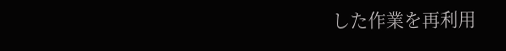した作業を再利用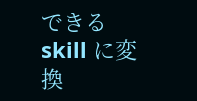できる skill に変換